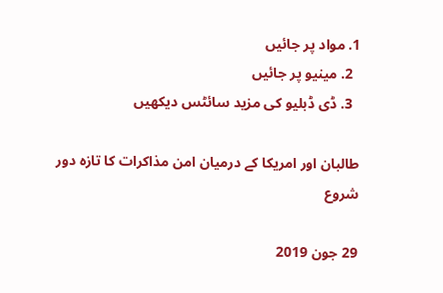1. مواد پر جائیں
  2. مینیو پر جائیں
  3. ڈی ڈبلیو کی مزید سائٹس دیکھیں

طالبان اور امريکا کے درميان امن مذاکرات کا تازہ دور شروع

29 جون 2019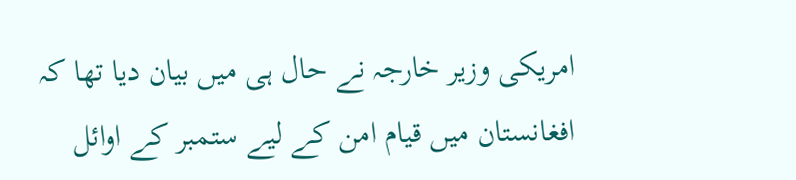امريکی وزير خارجہ نے حال ہی ميں بيان ديا تھا کہ افغانستان ميں قيام امن کے ليے ستمبر کے اوائل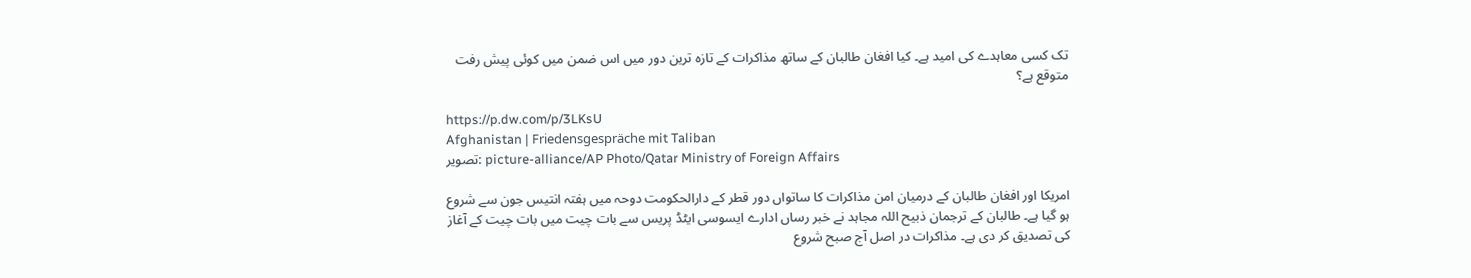تک کسی معاہدے کی اميد ہے۔ کيا افغان طالبان کے ساتھ مذاکرات کے تازہ ترين دور ميں اس ضمن ميں کوئی پيش رفت متوقع ہے؟

https://p.dw.com/p/3LKsU
Afghanistan | Friedensgespräche mit Taliban
تصویر: picture-alliance/AP Photo/Qatar Ministry of Foreign Affairs

امريکا اور افغان طالبان کے درميان امن مذاکرات کا ساتواں دور قطر کے دارالحکومت دوحہ ميں ہفتہ انتيس جون سے شروع ہو گيا ہے۔ طالبان کے ترجمان ذبيح اللہ مجاہد نے خبر رساں ادارے ايسوسی ايٹڈ پريس سے بات چيت ميں بات چيت کے آغاز کی تصديق کر دی ہے۔ مذاکرات در اصل آج صبح شروع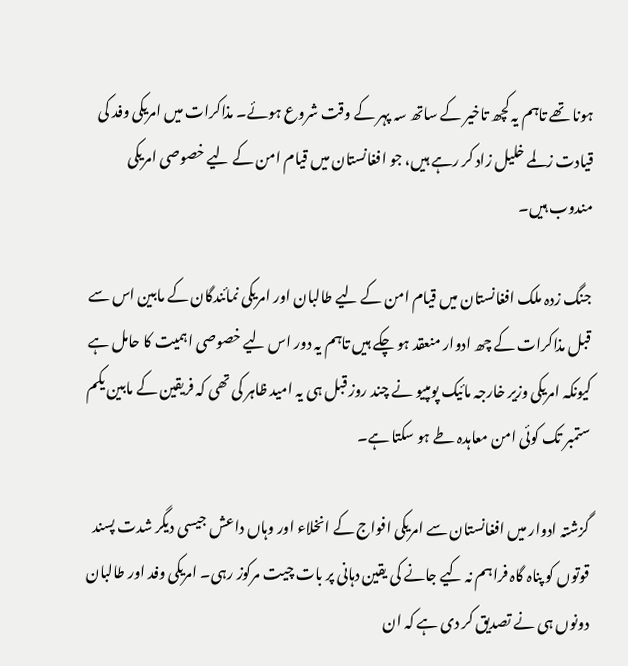ہونا تھے تاہم يہ کچھ تاخير کے ساتھ سہ پہر کے وقت شروع ہوئے۔ مذاکرات ميں امريکی وفد کی قيادت زلمے خليل زاد کر رہے ہيں، جو افغانستان ميں قيام امن کے ليے خصوصی امريکی مندوب ہيں۔

جنگ زدہ ملک افغانستان ميں قيام امن کے ليے طالبان اور امريکی نمائندگان کے مابين اس سے قبل مذاکرات کے چھ ادوار منعقد ہو چکے ہيں تاہم يہ دور اس ليے خصوصی اہميت کا حامل ہے کيونکہ امريکی وزير خارجہ مائيک پومپيو نے چند روز قبل ہی يہ اميد ظاہر کی تھی کہ فريقين کے مابين يکم ستمبر تک کوئی امن معاہدہ طے ہو سکتا ہے۔

گزشتہ ادوار ميں افغانستان سے امريکی افواج کے انخلاء اور وہاں داعش جيسی ديگر شدت پسند قوتوں کو پناہ گاہ فراہم نہ کيے جانے کی يقين دہانی پر بات چيت مرکوز رہی۔ امريکی وفد اور طالبان دونوں ہی نے تصديق کر دی ہے کہ ان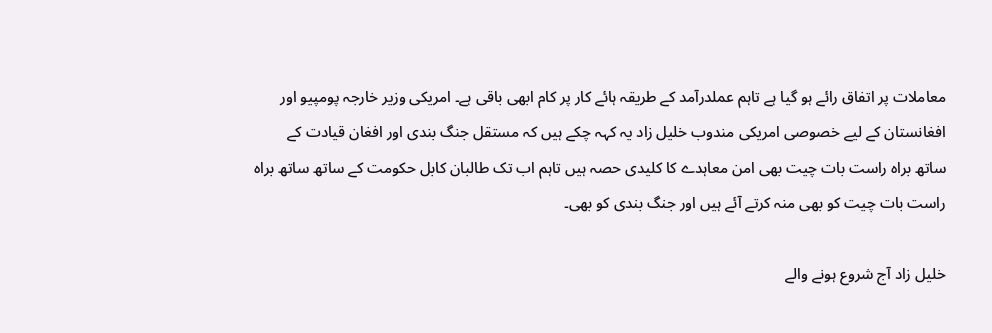معاملات پر اتفاق رائے ہو گيا ہے تاہم عملدرآمد کے طريقہ ہائے کار پر کام ابھی باقی ہے۔ امريکی وزير خارجہ پومپيو اور افغانستان کے ليے خصوصی امريکی مندوب خليل زاد يہ کہہ چکے ہيں کہ مستقل جنگ بندی اور افغان قيادت کے ساتھ براہ راست بات چيت بھی امن معاہدے کا کليدی حصہ ہيں تاہم اب تک طالبان کابل حکومت کے ساتھ ساتھ براہ راست بات چيت کو بھی منہ کرتے آئے ہيں اور جنگ بندی کو بھی۔

خليل زاد آج شروع ہونے والے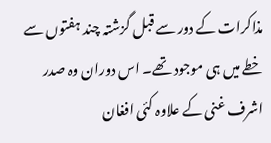مذاکرات کے دور سے قبل گزشتہ چند ہفتوں سے خطے ميں ہی موجود تھے۔ اس دوران وہ صدر اشرف غنی کے علاوہ کئی افغان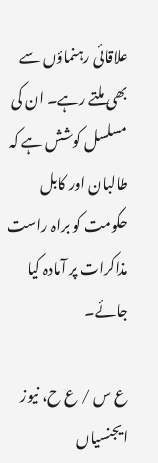علاقائی رہنماؤں سے بھی ملتے رہے۔ ان کی مسلسل کوشش ہے کہ طالبان اور کابل حکومت کو براہ راست مذاکرات پر آمادہ کيا جائے۔

ع س / ع ح، نيوز ايجنسياں